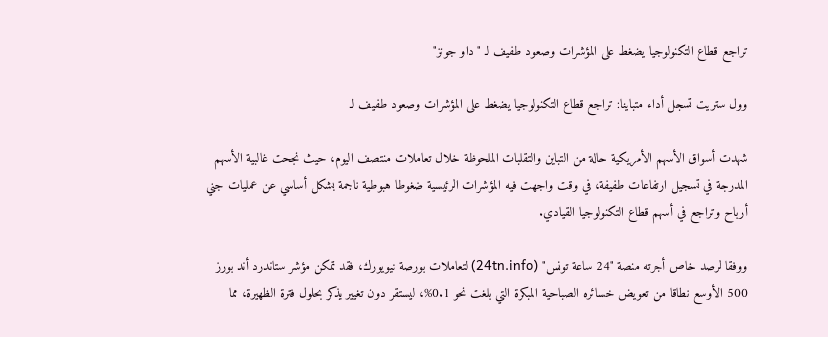تراجع قطاع التكنولوجيا يضغط على المؤشرات وصعود طفيف لـ "داو جونز"

وول ستريت تسجل أداء متباينا: تراجع قطاع التكنولوجيا يضغط على المؤشرات وصعود طفيف لـ

شهدت أسواق الأسهم الأمريكية حالة من التباين والتقلبات الملحوظة خلال تعاملات منتصف اليوم، حيث نجحت غالبية الأسهم المدرجة في تسجيل ارتفاعات طفيفة، في وقت واجهت فيه المؤشرات الرئيسية ضغوطا هبوطية ناجمة بشكل أساسي عن عمليات جني أرباح وتراجع في أسهم قطاع التكنولوجيا القيادي.

ووفقا لرصد خاص أجرته منصة "24 ساعة تونس" (24tn.info) لتعاملات بورصة نيويورك، فقد تمكن مؤشر ستاندرد أند بورز 500 الأوسع نطاقا من تعويض خسائره الصباحية المبكرة التي بلغت نحو 0.1%، ليستقر دون تغيير يذكر بحلول فترة الظهيرة، مما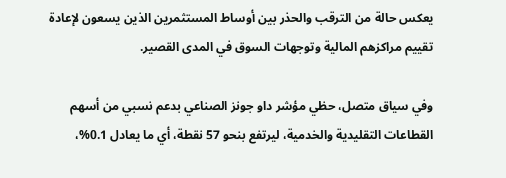يعكس حالة من الترقب والحذر بين أوساط المستثمرين الذين يسعون لإعادة تقييم مراكزهم المالية وتوجهات السوق في المدى القصير.

وفي سياق متصل، حظي مؤشر داو جونز الصناعي بدعم نسبي من أسهم القطاعات التقليدية والخدمية، ليرتفع بنحو 57 نقطة، أي ما يعادل 0.1%،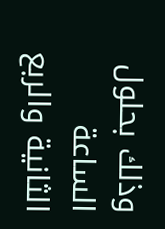وذلك بحلول الساعة الثانية والربع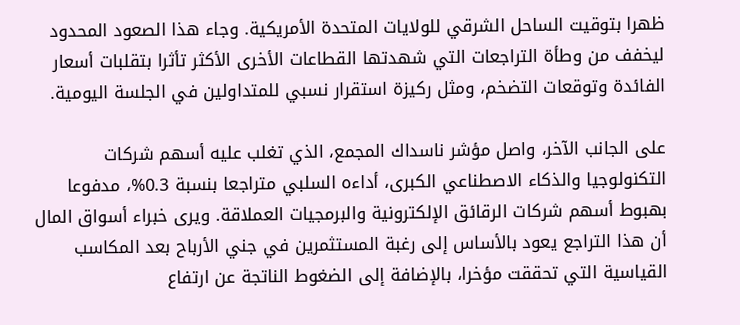ظهرا بتوقيت الساحل الشرقي للولايات المتحدة الأمريكية. وجاء هذا الصعود المحدود ليخفف من وطأة التراجعات التي شهدتها القطاعات الأخرى الأكثر تأثرا بتقلبات أسعار الفائدة وتوقعات التضخم، ومثل ركيزة استقرار نسبي للمتداولين في الجلسة اليومية.

على الجانب الآخر، واصل مؤشر ناسداك المجمع، الذي تغلب عليه أسهم شركات التكنولوجيا والذكاء الاصطناعي الكبرى، أداءه السلبي متراجعا بنسبة 0.3%، مدفوعا بهبوط أسهم شركات الرقائق الإلكترونية والبرمجيات العملاقة. ويرى خبراء أسواق المال أن هذا التراجع يعود بالأساس إلى رغبة المستثمرين في جني الأرباح بعد المكاسب القياسية التي تحققت مؤخرا، بالإضافة إلى الضغوط الناتجة عن ارتفاع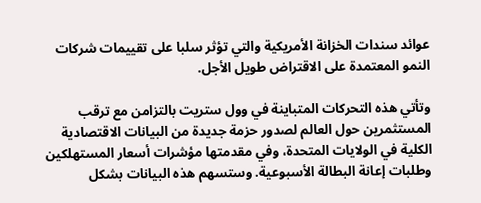عوائد سندات الخزانة الأمريكية والتي تؤثر سلبا على تقييمات شركات النمو المعتمدة على الاقتراض طويل الأجل.

وتأتي هذه التحركات المتباينة في وول ستريت بالتزامن مع ترقب المستثمرين حول العالم لصدور حزمة جديدة من البيانات الاقتصادية الكلية في الولايات المتحدة، وفي مقدمتها مؤشرات أسعار المستهلكين وطلبات إعانة البطالة الأسبوعية. وستسهم هذه البيانات بشكل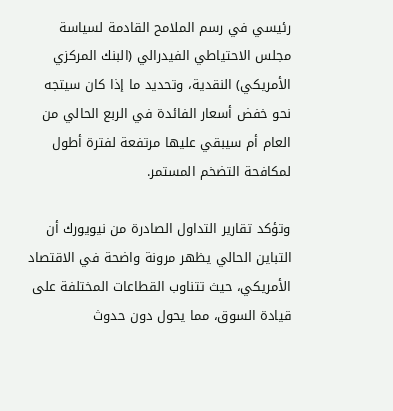رئيسي في رسم الملامح القادمة لسياسة مجلس الاحتياطي الفيدرالي (البنك المركزي الأمريكي) النقدية، وتحديد ما إذا كان سيتجه نحو خفض أسعار الفائدة في الربع الحالي من العام أم سيبقي عليها مرتفعة لفترة أطول لمكافحة التضخم المستمر.

وتؤكد تقارير التداول الصادرة من نيويورك أن التباين الحالي يظهر مرونة واضحة في الاقتصاد الأمريكي، حيث تتناوب القطاعات المختلفة على قيادة السوق، مما يحول دون حدوث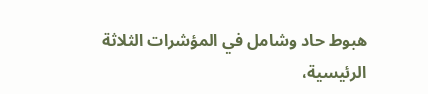هبوط حاد وشامل في المؤشرات الثلاثة الرئيسية،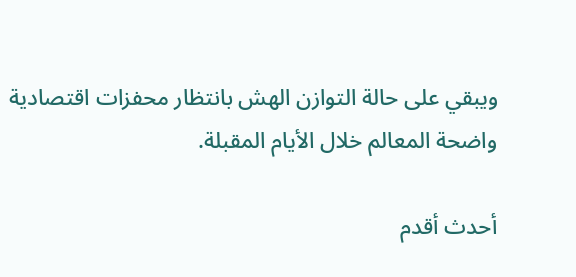ويبقي على حالة التوازن الهش بانتظار محفزات اقتصادية واضحة المعالم خلال الأيام المقبلة.

أحدث أقدم